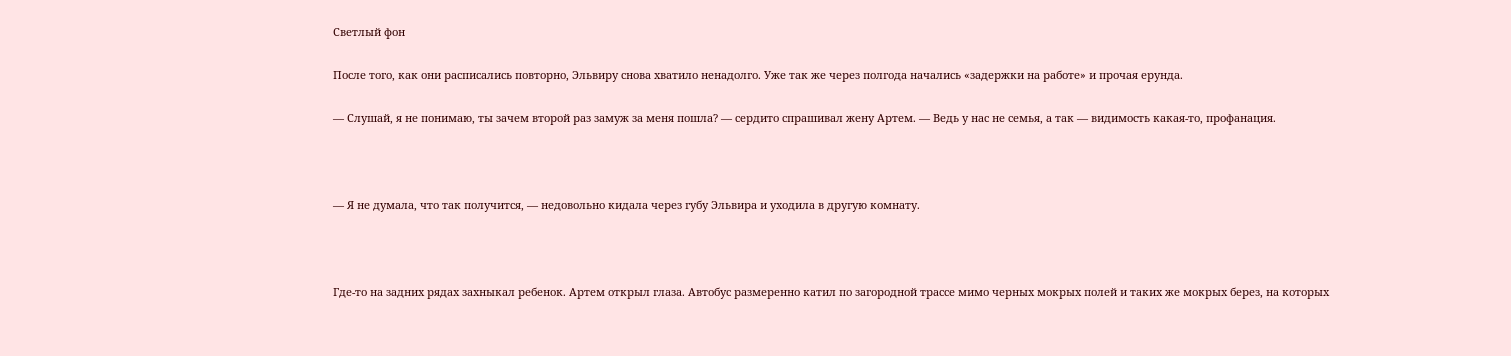Светлый фон

После того, как они расписались повторно, Эльвиру снова хватило ненадолго. Уже так же через полгода начались «задержки на работе» и прочая ерунда.

— Слушай, я не понимаю, ты зачем второй раз замуж за меня пошла? — сердито спрашивал жену Артем. — Ведь у нас не семья, а так — видимость какая-то, профанация.



— Я не думала, что так получится, — недовольно кидала через губу Эльвира и уходила в другую комнату.



Где-то на задних рядах захныкал ребенок. Артем открыл глаза. Автобус размеренно катил по загородной трассе мимо черных мокрых полей и таких же мокрых берез, на которых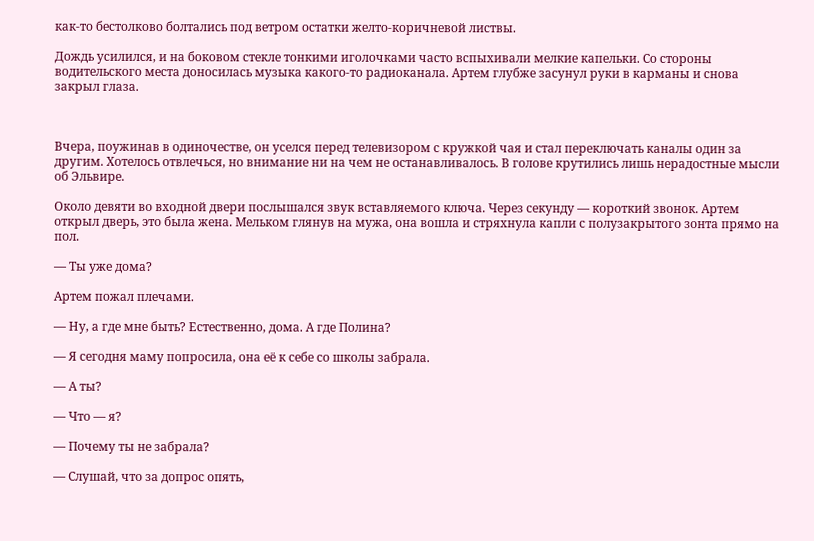как-то бестолково болтались под ветром остатки желто-коричневой листвы.

Дождь усилился, и на боковом стекле тонкими иголочками часто вспыхивали мелкие капельки. Со стороны водительского места доносилась музыка какого-то радиоканала. Артем глубже засунул руки в карманы и снова закрыл глаза.



Вчера, поужинав в одиночестве, он уселся перед телевизором с кружкой чая и стал переключать каналы один за другим. Хотелось отвлечься, но внимание ни на чем не останавливалось. В голове крутились лишь нерадостные мысли об Эльвире.

Около девяти во входной двери послышался звук вставляемого ключа. Через секунду — короткий звонок. Артем открыл дверь, это была жена. Мельком глянув на мужа, она вошла и стряхнула капли с полузакрытого зонта прямо на пол.

— Ты уже дома?

Артем пожал плечами.

— Ну, а где мне быть? Естественно, дома. А где Полина?

— Я сегодня маму попросила, она её к себе со школы забрала.

— А ты?

— Что — я?

— Почему ты не забрала?

— Слушай, что за допрос опять,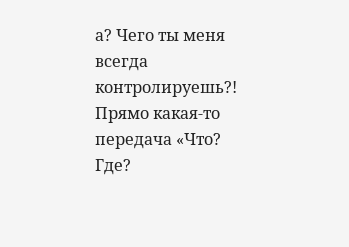а? Чего ты меня всегда контролируешь?! Прямо какая-то передача «Что? Где?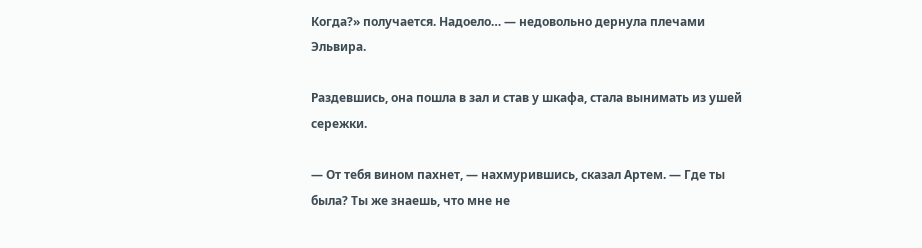Когда?» получается. Надоело… — недовольно дернула плечами Эльвира.

Раздевшись, она пошла в зал и став у шкафа, стала вынимать из ушей сережки.

— От тебя вином пахнет, — нахмурившись, сказал Артем. — Где ты была? Ты же знаешь, что мне не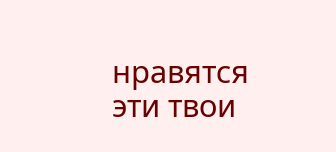нравятся эти твои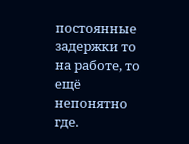постоянные задержки то на работе, то ещё непонятно где.